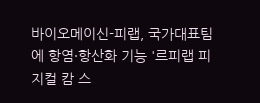바이오메이신-피랩, 국가대표팀에 항염·항산화 기능 '르피랩 피지컬 캄 스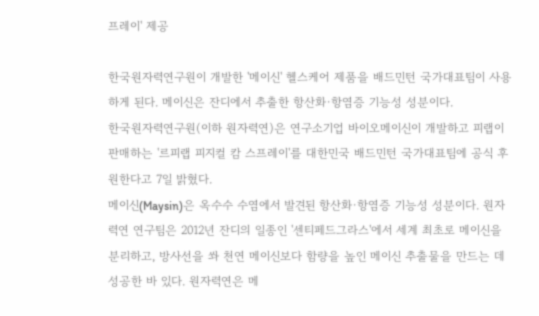프레이' 제공

한국원자력연구원이 개발한 '메이신' 헬스케어 제품을 배드민턴 국가대표팀이 사용하게 된다. 메이신은 잔디에서 추출한 항산화·항염증 기능성 성분이다.
한국원자력연구원(이하 원자력연)은 연구소기업 바이오메이신이 개발하고 피랩이 판매하는 '르피랩 피지컬 캄 스프레이'를 대한민국 배드민턴 국가대표팀에 공식 후원한다고 7일 밝혔다.
메이신(Maysin)은 옥수수 수염에서 발견된 항산화·항염증 기능성 성분이다. 원자력연 연구팀은 2012년 잔디의 일종인 '센티페드그라스'에서 세계 최초로 메이신을 분리하고, 방사선을 쏴 천연 메이신보다 함량을 높인 메이신 추출물을 만드는 데 성공한 바 있다. 원자력연은 메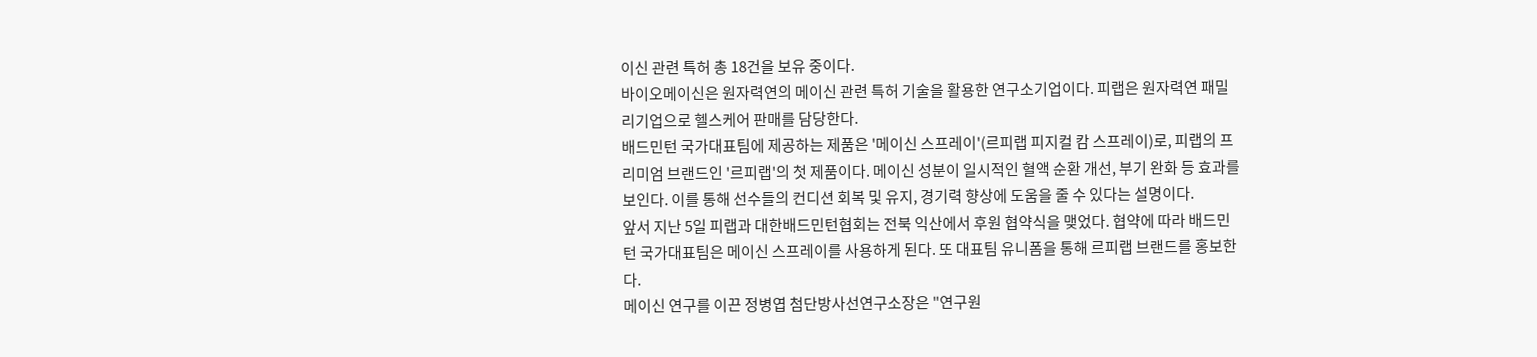이신 관련 특허 총 18건을 보유 중이다.
바이오메이신은 원자력연의 메이신 관련 특허 기술을 활용한 연구소기업이다. 피랩은 원자력연 패밀리기업으로 헬스케어 판매를 담당한다.
배드민턴 국가대표팀에 제공하는 제품은 '메이신 스프레이'(르피랩 피지컬 캄 스프레이)로, 피랩의 프리미엄 브랜드인 '르피랩'의 첫 제품이다. 메이신 성분이 일시적인 혈액 순환 개선, 부기 완화 등 효과를 보인다. 이를 통해 선수들의 컨디션 회복 및 유지, 경기력 향상에 도움을 줄 수 있다는 설명이다.
앞서 지난 5일 피랩과 대한배드민턴협회는 전북 익산에서 후원 협약식을 맺었다. 협약에 따라 배드민턴 국가대표팀은 메이신 스프레이를 사용하게 된다. 또 대표팀 유니폼을 통해 르피랩 브랜드를 홍보한다.
메이신 연구를 이끈 정병엽 첨단방사선연구소장은 "연구원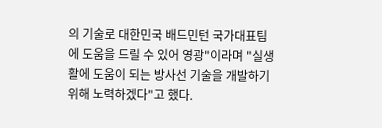의 기술로 대한민국 배드민턴 국가대표팀에 도움을 드릴 수 있어 영광"이라며 "실생활에 도움이 되는 방사선 기술을 개발하기 위해 노력하겠다"고 했다.